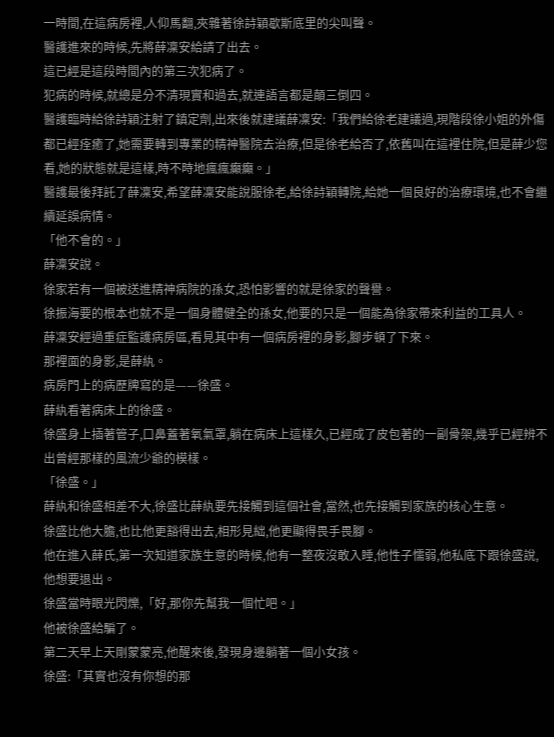一時間,在這病房裡,人仰馬翻,夾雜著徐詩穎歇斯底里的尖叫聲。
醫護進來的時候,先將薛凜安給請了出去。
這已經是這段時間內的第三次犯病了。
犯病的時候,就總是分不清現實和過去,就連語言都是顛三倒四。
醫護臨時給徐詩穎注射了鎮定劑,出來後就建議薛凜安:「我們給徐老建議過,現階段徐小姐的外傷都已經痊癒了,她需要轉到專業的精神醫院去治療,但是徐老給否了,依舊叫在這裡住院,但是薛少您看,她的狀態就是這樣,時不時地瘋瘋癲癲。」
醫護最後拜託了薛凜安,希望薛凜安能說服徐老,給徐詩穎轉院,給她一個良好的治療環境,也不會繼續延誤病情。
「他不會的。」
薛凜安說。
徐家若有一個被送進精神病院的孫女,恐怕影響的就是徐家的聲譽。
徐振海要的根本也就不是一個身體健全的孫女,他要的只是一個能為徐家帶來利益的工具人。
薛凜安經過重症監護病房區,看見其中有一個病房裡的身影,腳步頓了下來。
那裡面的身影,是薛紈。
病房門上的病歷牌寫的是——徐盛。
薛紈看著病床上的徐盛。
徐盛身上插著管子,口鼻蓋著氧氣罩,躺在病床上這樣久,已經成了皮包著的一副骨架,幾乎已經辨不出曾經那樣的風流少爺的模樣。
「徐盛。」
薛紈和徐盛相差不大,徐盛比薛紈要先接觸到這個社會,當然,也先接觸到家族的核心生意。
徐盛比他大膽,也比他更豁得出去,相形見絀,他更顯得畏手畏腳。
他在進入薛氏,第一次知道家族生意的時候,他有一整夜沒敢入睡,他性子懦弱,他私底下跟徐盛說,他想要退出。
徐盛當時眼光閃爍,「好,那你先幫我一個忙吧。」
他被徐盛給騙了。
第二天早上天剛蒙蒙亮,他醒來後,發現身邊躺著一個小女孩。
徐盛:「其實也沒有你想的那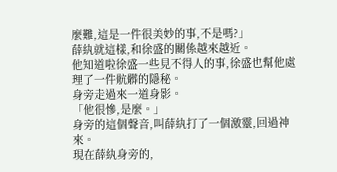麼難,這是一件很美妙的事,不是嗎?」
薛紈就這樣,和徐盛的關係越來越近。
他知道啦徐盛一些見不得人的事,徐盛也幫他處理了一件骯髒的隱秘。
身旁走過來一道身影。
「他很慘,是麼。」
身旁的這個聲音,叫薛紈打了一個激靈,回過神來。
現在薛紈身旁的,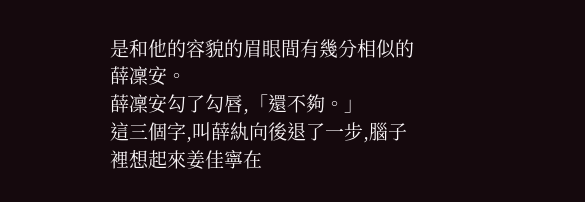是和他的容貌的眉眼間有幾分相似的薛凜安。
薛凜安勾了勾唇,「還不夠。」
這三個字,叫薛紈向後退了一步,腦子裡想起來姜佳寧在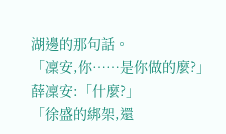湖邊的那句話。
「凜安,你……是你做的麼?」
薛凜安:「什麼?」
「徐盛的綁架,還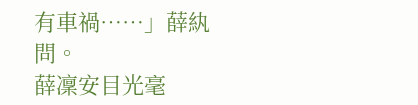有車禍……」薛紈問。
薛凜安目光毫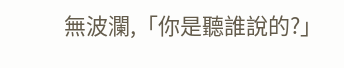無波瀾,「你是聽誰說的?」